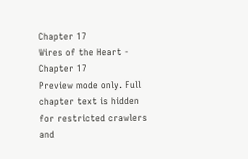Chapter 17
Wires of the Heart - Chapter 17
Preview mode only. Full chapter text is hidden for restricted crawlers and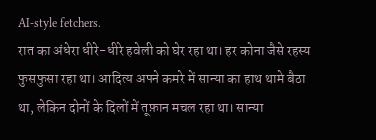AI-style fetchers.
रात का अंधेरा धीरे-धीरे हवेली को घेर रहा था। हर कोना जैसे रहस्य फुसफुसा रहा था। आदित्य अपने कमरे में सान्या का हाथ थामे बैठा था, लेकिन दोनों के दिलों में तूफ़ान मचल रहा था। सान्या